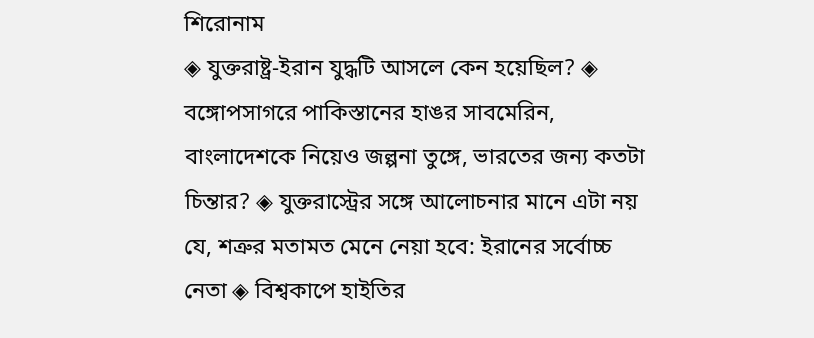শিরোনাম
◈ যুক্তরাষ্ট্র-ইরান যুদ্ধটি আসলে কেন হয়েছিল? ◈ বঙ্গোপসাগরে পাকিস্তানের হাঙর সাব‌মে‌রিন, বাংলাদেশকে নি‌য়েও জল্পনা তু‌ঙ্গে, ভারতের জন্য কতটা চিন্তার? ◈ যুক্তরা‌স্ট্রের স‌ঙ্গে আলোচনার মানে এটা নয় যে, শত্রুর মতামত মেনে নেয়া হবে: ইরানের সর্বোচ্চ নেতা ◈ বিশ্বকা‌পে হাইতির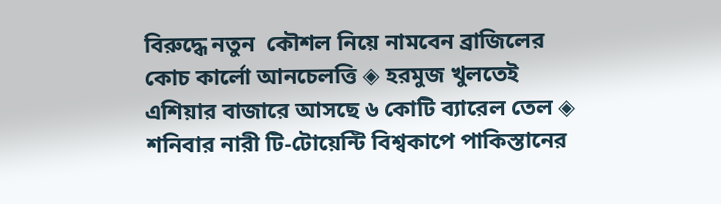বিরু‌দ্ধে নতুন  কৌশল নিয়ে নামবেন ব্রা‌জি‌লের কোচ কা‌র্লো আনচেলত্তি ◈ হরমুজ খুলতেই এশিয়ার বাজারে আসছে ৬ কোটি ব্যারেল তেল ◈ শ‌নিবার নারী টি-টো‌য়ে‌ন্টি বিশ্বকা‌পে পাকিস্তানের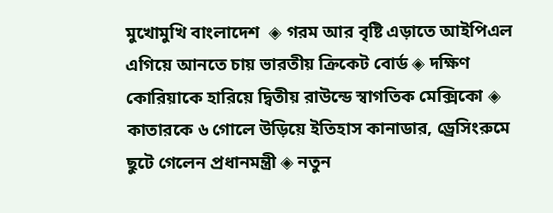মু‌খোমু‌খি বাংলা‌দেশ  ◈ গরম আর বৃ‌ষ্টি এড়াতে আইপিএল এগিয়ে আনতে চায় ভারতীয় ক্রিকেট বোর্ড ◈ দক্ষিণ কোরিয়াকে হারিয়ে দ্বিতীয় রাউন্ডে স্বাগতিক মেক্সিকো ◈ কাতারকে ৬ গোলে উড়িয়ে ইতিহাস কানাডার, ড্রেসিংরুমে ছুটে গেলেন প্রধানমন্ত্রী ◈ নতুন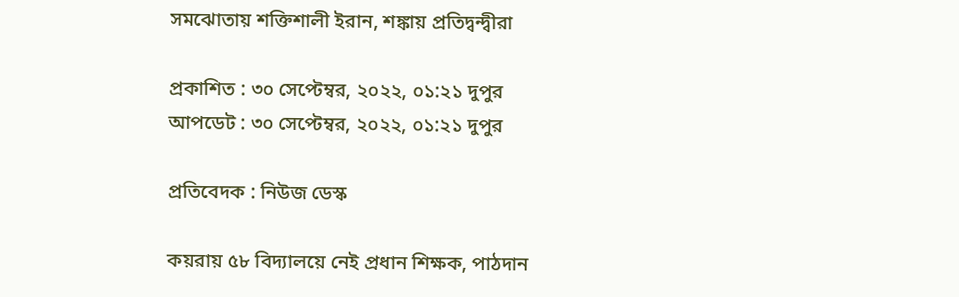সমঝোতায় শক্তিশালী ইরান, শঙ্কায় প্রতিদ্বন্দ্বীরা

প্রকাশিত : ৩০ সেপ্টেম্বর, ২০২২, ০১:২১ দুপুর
আপডেট : ৩০ সেপ্টেম্বর, ২০২২, ০১:২১ দুপুর

প্রতিবেদক : নিউজ ডেস্ক

কয়রায় ৫৮ বিদ্যালয়ে নেই প্রধান শিক্ষক, পাঠদান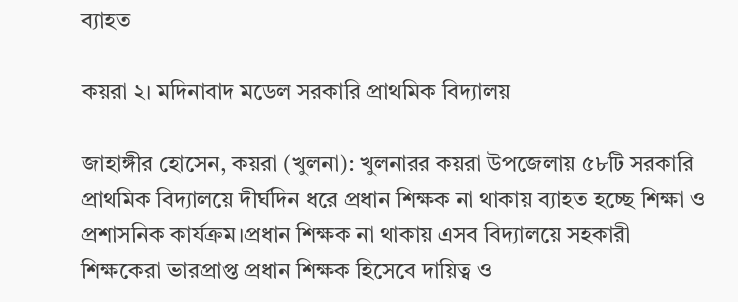ব্যাহত

কয়রা ২। মদিনাবাদ মডেল সরকারি প্রাথমিক বিদ্যালয়

জাহাঙ্গীর হোসেন, কয়রা (খুলনা): খুলনারর কয়রা উপজেলায় ৫৮টি সরকারি প্রাথমিক বিদ্যালয়ে দীর্ঘদিন ধরে প্রধান শিক্ষক না থাকায় ব্যাহত হচ্ছে শিক্ষা ও প্রশাসনিক কার্যক্রম।প্রধান শিক্ষক না থাকায় এসব বিদ্যালয়ে সহকারী শিক্ষকেরা ভারপ্রাপ্ত প্রধান শিক্ষক হিসেবে দায়িত্ব ও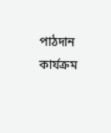পাঠদান কার্যক্রম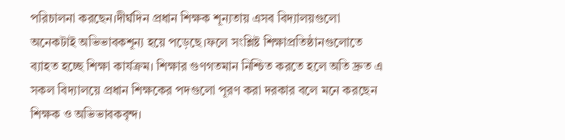পরিচালনা করছেন।দীর্ঘদিন প্রধান শিক্ষক শূন্যতায় এসব বিদ্যালয়গুলো অনেকটাই অভিভাবকশূন্য হয়ে পড়েছে।ফলে সংশ্লিষ্ট শিক্ষাপ্রতিষ্ঠানগুলোতে ব্যাহত হচ্ছে শিক্ষা কার্যক্রম। শিক্ষার গুণগতমান নিশ্চিত করতে হলে অতি দ্রুত এ সকল বিদ্যালয়ে প্রধান শিক্ষকের পদগুলো পূরণ করা দরকার বলে মনে করছেন শিক্ষক ও অভিভাবকবৃন্দ।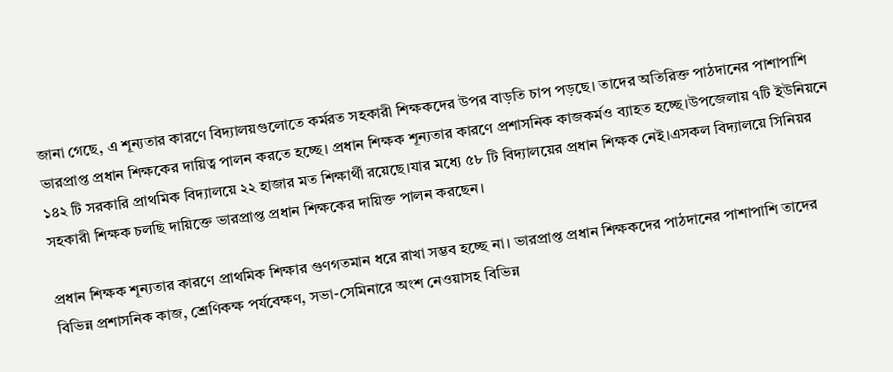জানা গেছে, এ শূন্যতার কারণে বিদ্যালয়গুলোতে কর্মরত সহকারী শিক্ষকদের উপর বাড়তি চাপ পড়ছে। তাদের অতিরিক্ত পাঠদানের পাশাপাশি ভারপ্রাপ্ত প্রধান শিক্ষকের দায়িত্ব পালন করতে হচ্ছে। প্রধান শিক্ষক শূন্যতার কারণে প্রশাসনিক কাজকর্মও ব্যাহত হচ্ছে।উপজেলায় ৭টি ইউনিয়নে ১৪২ টি সরকারি প্রাথমিক বিদ্যালয়ে ২২ হাজার মত শিক্ষার্থী রয়েছে।যার মধ্যে ৫৮ টি বিদ্যালয়ের প্রধান শিক্ষক নেই।এসকল বিদ্যালয়ে সিনিয়র সহকারী শিক্ষক চলছি দায়িক্তে ভারপ্রাপ্ত প্রধান শিক্ষকের দায়িক্ত পালন করছেন।

প্রধান শিক্ষক শূন্যতার কারণে প্রাথমিক শিক্ষার গুণগতমান ধরে রাখা সম্ভব হচ্ছে না। ভারপ্রাপ্ত প্রধান শিক্ষকদের পাঠদানের পাশাপাশি তাদের বিভিন্ন প্রশাসনিক কাজ, শ্রেণিকক্ষ পর্যবেক্ষণ, সভা-সেমিনারে অংশ নেওয়াসহ বিভিন্ন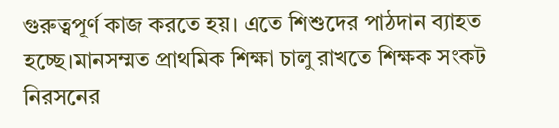গুরুত্বপূর্ণ কাজ করতে হয়। এতে শিশুদের পাঠদান ব্যাহত হচ্ছে।মানসম্মত প্রাথমিক শিক্ষা চালু রাখতে শিক্ষক সংকট নিরসনের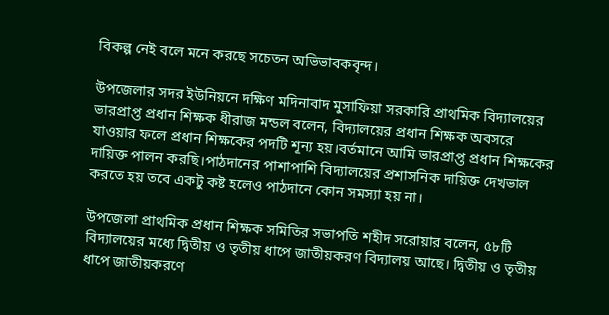বিকল্প নেই বলে মনে করছে সচেতন অভিভাবকবৃন্দ।

উপজেলার সদর ইউনিয়নে দক্ষিণ মদিনাবাদ মুসাফিয়া সরকারি প্রাথমিক বিদ্যালয়ের ভারপ্রাপ্ত প্রধান শিক্ষক ধীরাজ মন্ডল বলেন, বিদ্যালয়ের প্রধান শিক্ষক অবসরে যাওয়ার ফলে প্রধান শিক্ষকের পদটি শূন্য হয়।বর্তমানে আমি ভারপ্রাপ্ত প্রধান শিক্ষকের দায়িক্ত পালন করছি।পাঠদানের পাশাপাশি বিদ্যালয়ের প্রশাসনিক দায়িক্ত দেখভাল করতে হয় তবে একটু কষ্ট হলেও পাঠদানে কোন সমস্যা হয় না।

উপজেলা প্রাথমিক প্রধান শিক্ষক সমিতির সভাপতি শহীদ সরোয়ার বলেন, ৫৮টি বিদ্যালয়ের মধ্যে দ্বিতীয় ও তৃতীয় ধাপে জাতীয়করণ বিদ্যালয় আছে। দ্বিতীয় ও তৃতীয় ধাপে জাতীয়করণে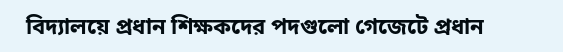বিদ্যালয়ে প্রধান শিক্ষকদের পদগুলো গেজেটে প্রধান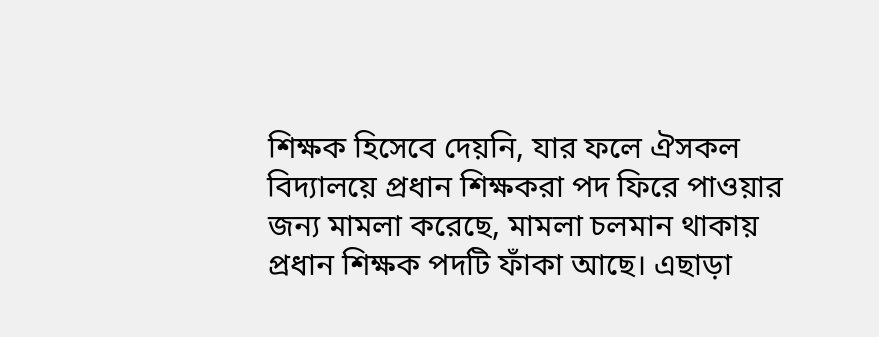শিক্ষক হিসেবে দেয়নি, যার ফলে ঐসকল বিদ্যালয়ে প্রধান শিক্ষকরা পদ ফিরে পাওয়ার জন্য মামলা করেছে, মামলা চলমান থাকায় প্রধান শিক্ষক পদটি ফাঁকা আছে। এছাড়া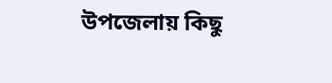উপজেলায় কিছু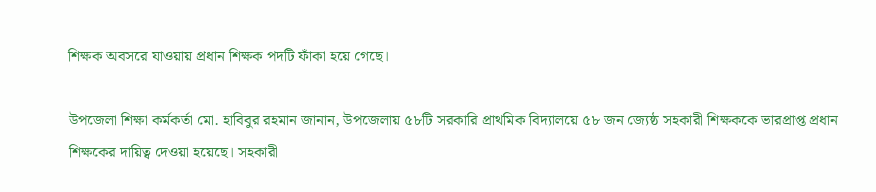শিক্ষক অবসরে যাওয়ায় প্রধান শিক্ষক পদটি ফাঁকা হয়ে গেছে।

উপজেলা শিক্ষা কর্মকর্তা মো. হাবিবুর রহমান জানান, উপজেলায় ৫৮টি সরকারি প্রাথমিক বিদ্যালয়ে ৫৮ জন জ্যেষ্ঠ সহকারী শিক্ষককে ভারপ্রাপ্ত প্রধান শিক্ষকের দায়িত্ব দেওয়া হয়েছে। সহকারী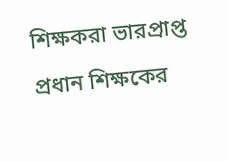শিক্ষকরা ভারপ্রাপ্ত প্রধান শিক্ষকের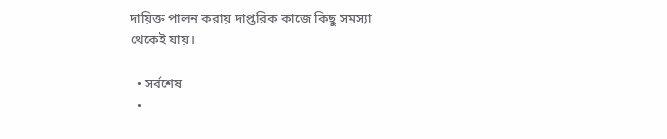দায়িক্ত পালন করায় দাপ্তরিক কাজে কিছু সমস্যা থেকেই যায়।

  • সর্বশেষ
  •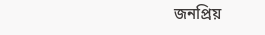জনপ্রিয়